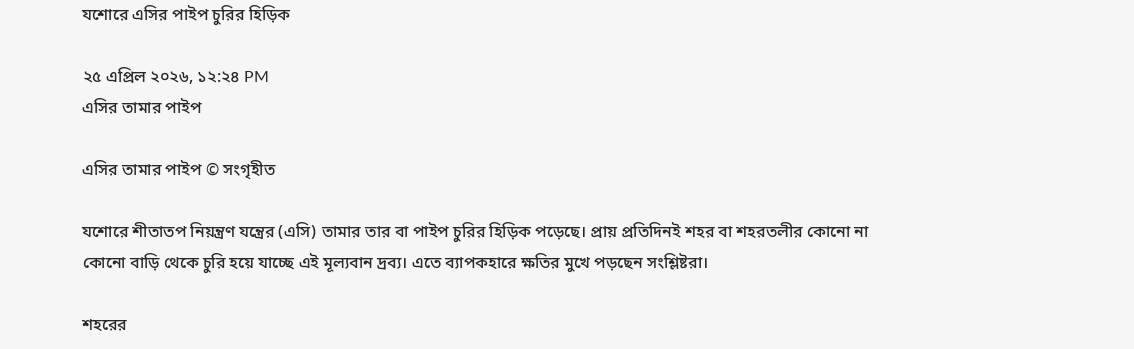যশোরে এসির পাইপ চুরির হিড়িক

২৫ এপ্রিল ২০২৬, ১২:২৪ PM
এসির তামার পাইপ

এসির তামার পাইপ © সংগৃহীত

যশোরে শীতাতপ নিয়ন্ত্রণ যন্ত্রের (এসি) তামার তার বা পাইপ চুরির হিড়িক পড়েছে। প্রায় প্রতিদিনই শহর বা শহরতলীর কোনো না কোনো বাড়ি থেকে চুরি হয়ে যাচ্ছে এই মূল্যবান দ্রব্য। এতে ব্যাপকহারে ক্ষতির মুখে পড়ছেন সংশ্লিষ্টরা।

শহরের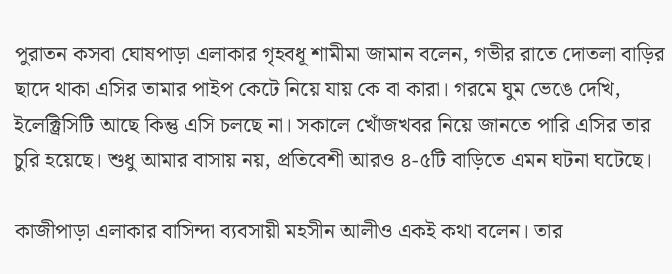পুরাতন কসবা ঘোষপাড়া এলাকার গৃহবধূ শামীমা জামান বলেন, গভীর রাতে দোতলা বাড়ির ছাদে থাকা এসির তামার পাইপ কেটে নিয়ে যায় কে বা কারা। গরমে ঘুম ভেঙে দেখি, ইলেক্ট্রিসিটি আছে কিন্তু এসি চলছে না। সকালে খোঁজখবর নিয়ে জানতে পারি এসির তার চুরি হয়েছে। শুধু আমার বাসায় নয়, প্রতিবেশী আরও ৪-৫টি বাড়িতে এমন ঘটনা ঘটেছে।

কাজীপাড়া এলাকার বাসিন্দা ব্যবসায়ী মহসীন আলীও একই কথা বলেন। তার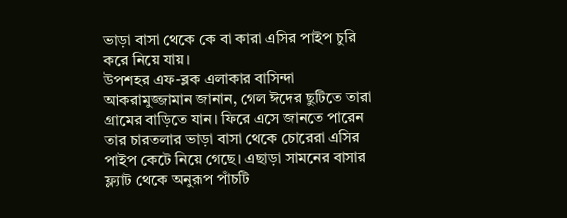ভাড়া বাসা থেকে কে বা কারা এসির পাইপ চুরি করে নিয়ে যায়।
উপশহর এফ-ব্লক এলাকার বাসিন্দা আকরামুজ্জামান জানান, গেল ঈদের ছুটিতে তারা গ্রামের বাড়িতে যান। ফিরে এসে জানতে পারেন তার চারতলার ভাড়া বাসা থেকে চোরেরা এসির পাইপ কেটে নিয়ে গেছে। এছাড়া সামনের বাসার ফ্ল্যাট থেকে অনুরূপ পাঁচটি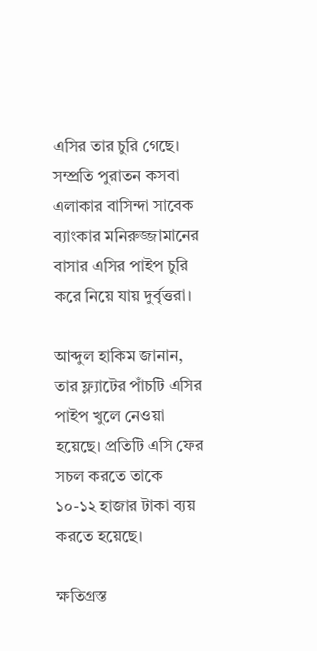এসির তার চুরি গেছে। সম্প্রতি পুরাতন কসবা এলাকার বাসিন্দা সাবেক ব্যাংকার মনিরুজ্জামানের বাসার এসির পাইপ চুরি করে নিয়ে যায় দুর্বৃত্তরা।

আব্দুল হাকিম জানান, তার ফ্ল্যাটের পাঁচটি এসির পাইপ খুলে নেওয়া হয়েছে। প্রতিটি এসি ফের সচল করতে তাকে ১০-১২ হাজার টাকা ব্যয় করতে হয়েছে।

ক্ষতিগ্রস্ত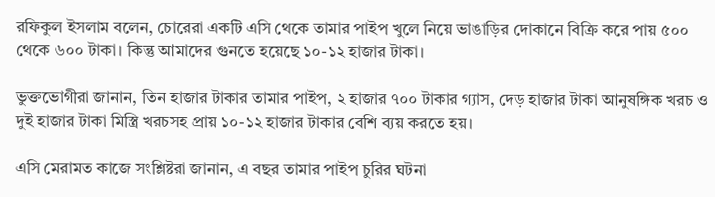রফিকুল ইসলাম বলেন, চোরেরা একটি এসি থেকে তামার পাইপ খুলে নিয়ে ভাঙাড়ির দোকানে বিক্রি করে পায় ৫০০ থেকে ৬০০ টাকা। কিন্তু আমাদের গুনতে হয়েছে ১০-১২ হাজার টাকা।

ভুক্তভোগীরা জানান, তিন হাজার টাকার তামার পাইপ, ২ হাজার ৭০০ টাকার গ্যাস, দেড় হাজার টাকা আনুষঙ্গিক খরচ ও দুই হাজার টাকা মিস্ত্রি খরচসহ প্রায় ১০-১২ হাজার টাকার বেশি ব্যয় করতে হয়।

এসি মেরামত কাজে সংশ্লিষ্টরা জানান, এ বছর তামার পাইপ চুরির ঘটনা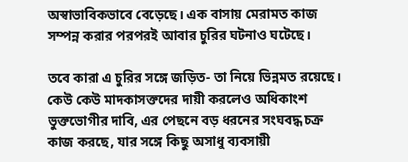অস্বাভাবিকভাবে বেড়েছে। এক বাসায় মেরামত কাজ সম্পন্ন করার পরপরই আবার চুরির ঘটনাও ঘটেছে।

তবে কারা এ চুরির সঙ্গে জড়িত- তা নিয়ে ভিন্নমত রয়েছে। কেউ কেউ মাদকাসক্তদের দায়ী করলেও অধিকাংশ ভুক্তভোগীর দাবি, এর পেছনে বড় ধরনের সংঘবদ্ধ চক্র কাজ করছে, যার সঙ্গে কিছু অসাধু ব্যবসায়ী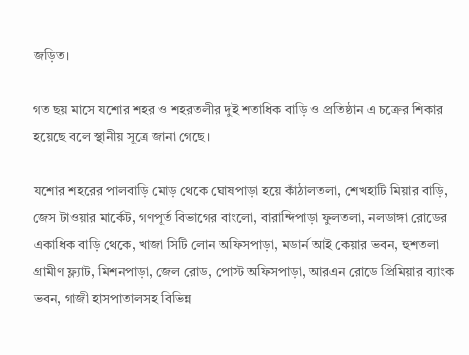জড়িত।

গত ছয় মাসে যশোর শহর ও শহরতলীর দুই শতাধিক বাড়ি ও প্রতিষ্ঠান এ চক্রের শিকার হয়েছে বলে স্থানীয় সূত্রে জানা গেছে।

যশোর শহরের পালবাড়ি মোড় থেকে ঘোষপাড়া হয়ে কাঁঠালতলা, শেখহাটি মিয়ার বাড়ি, জেস টাওয়ার মার্কেট, গণপূর্ত বিভাগের বাংলো, বারান্দিপাড়া ফুলতলা, নলডাঙ্গা রোডের একাধিক বাড়ি থেকে, খাজা সিটি লোন অফিসপাড়া, মডার্ন আই কেয়ার ভবন, হুশতলা গ্রামীণ ফ্ল্যাট, মিশনপাড়া, জেল রোড, পোস্ট অফিসপাড়া, আরএন রোডে প্রিমিয়ার ব্যাংক ভবন, গাজী হাসপাতালসহ বিভিন্ন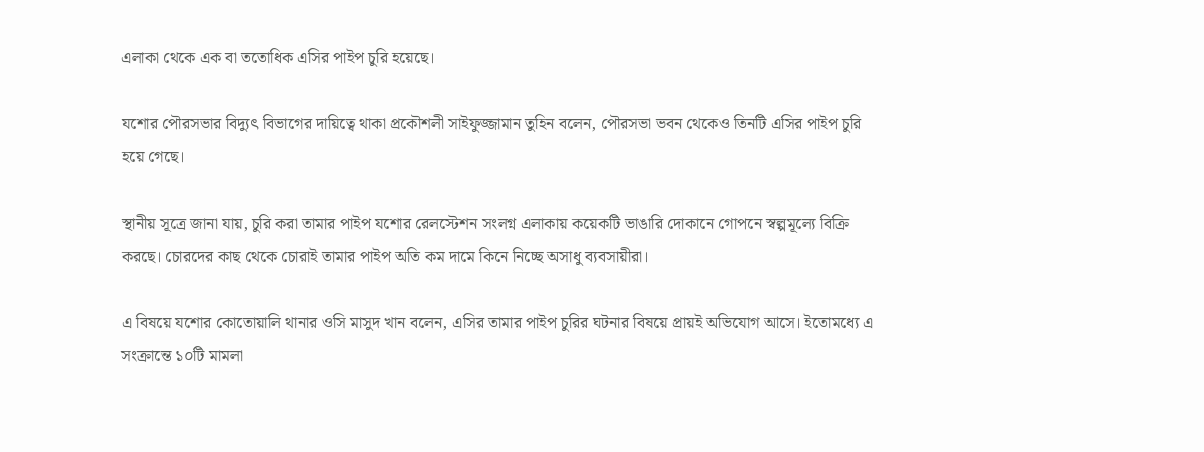এলাকা থেকে এক বা ততোধিক এসির পাইপ চুরি হয়েছে।

যশোর পৌরসভার বিদ্যুৎ বিভাগের দায়িত্বে থাকা প্রকৌশলী সাইফুজ্জামান তুহিন বলেন, পৌরসভা ভবন থেকেও তিনটি এসির পাইপ চুরি হয়ে গেছে।

স্থানীয় সূত্রে জানা যায়, চুরি করা তামার পাইপ যশোর রেলস্টেশন সংলগ্ন এলাকায় কয়েকটি ভাঙারি দোকানে গোপনে স্বল্পমূল্যে বিক্রি করছে। চোরদের কাছ থেকে চোরাই তামার পাইপ অতি কম দামে কিনে নিচ্ছে অসাধু ব্যবসায়ীরা।

এ বিষয়ে যশোর কোতোয়ালি থানার ওসি মাসুদ খান বলেন, এসির তামার পাইপ চুরির ঘটনার বিষয়ে প্রায়ই অভিযোগ আসে। ইতোমধ্যে এ সংক্রান্তে ১০টি মামলা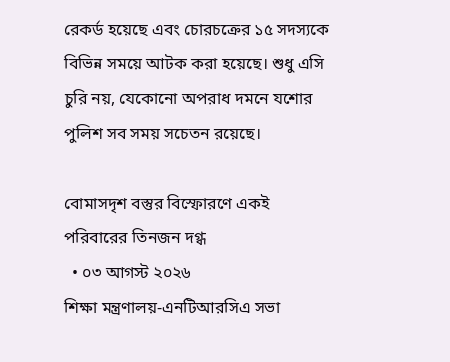রেকর্ড হয়েছে এবং চোরচক্রের ১৫ সদস্যকে বিভিন্ন সময়ে আটক করা হয়েছে। শুধু এসি চুরি নয়, যেকোনো অপরাধ দমনে যশোর পুলিশ সব সময় সচেতন রয়েছে।

বোমাসদৃশ বস্তুর বিস্ফোরণে একই পরিবারের তিনজন দগ্ধ
  • ০৩ আগস্ট ২০২৬
শিক্ষা মন্ত্রণালয়-এনটিআরসিএ সভা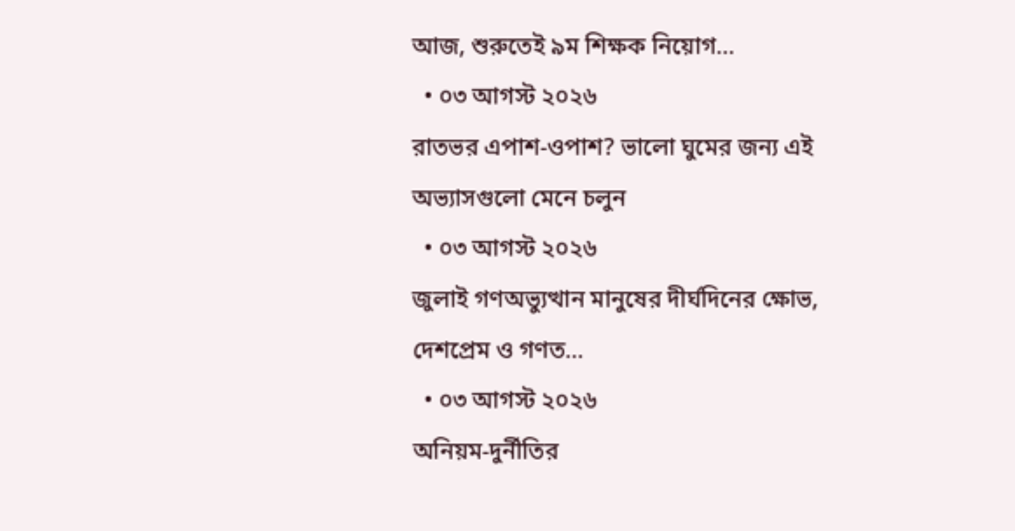আজ, শুরুতেই ৯ম শিক্ষক নিয়োগ…
  • ০৩ আগস্ট ২০২৬
রাতভর এপাশ-ওপাশ? ভালো ঘুমের জন্য এই অভ্যাসগুলো মেনে চলুন
  • ০৩ আগস্ট ২০২৬
জুলাই গণঅভ্যুত্থান মানুষের দীর্ঘদিনের ক্ষোভ, দেশপ্রেম ও গণত…
  • ০৩ আগস্ট ২০২৬
অনিয়ম-দুর্নীতির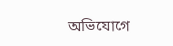অভিযোগে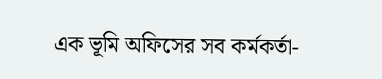এক ভূমি অফিসের সব কর্মকর্তা-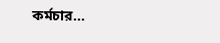কর্মচার…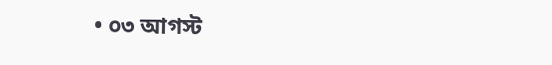• ০৩ আগস্ট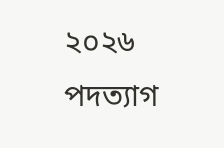২০২৬
পদত্যাগ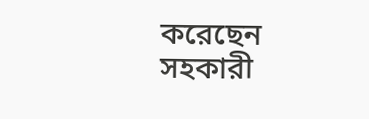করেছেন সহকারী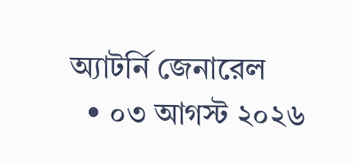অ্যাটর্নি জেনারেল
  • ০৩ আগস্ট ২০২৬